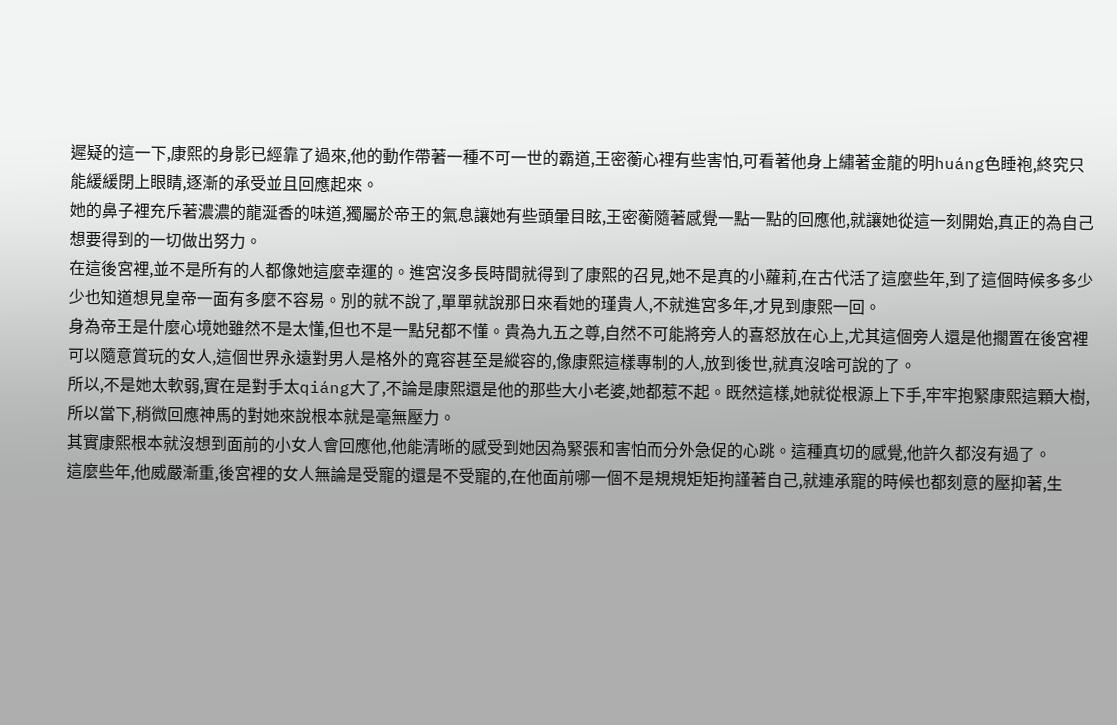遲疑的這一下,康熙的身影已經靠了過來,他的動作帶著一種不可一世的霸道,王密蘅心裡有些害怕,可看著他身上繡著金龍的明huáng色睡袍,終究只能緩緩閉上眼睛,逐漸的承受並且回應起來。
她的鼻子裡充斥著濃濃的龍涎香的味道,獨屬於帝王的氣息讓她有些頭暈目眩,王密蘅隨著感覺一點一點的回應他,就讓她從這一刻開始,真正的為自己想要得到的一切做出努力。
在這後宮裡,並不是所有的人都像她這麼幸運的。進宮沒多長時間就得到了康熙的召見,她不是真的小蘿莉,在古代活了這麼些年,到了這個時候多多少少也知道想見皇帝一面有多麼不容易。別的就不說了,單單就說那日來看她的瑾貴人,不就進宮多年,才見到康熙一回。
身為帝王是什麼心境她雖然不是太懂,但也不是一點兒都不懂。貴為九五之尊,自然不可能將旁人的喜怒放在心上,尤其這個旁人還是他擱置在後宮裡可以隨意賞玩的女人,這個世界永遠對男人是格外的寬容甚至是縱容的,像康熙這樣專制的人,放到後世,就真沒啥可說的了。
所以,不是她太軟弱,實在是對手太qiáng大了,不論是康熙還是他的那些大小老婆,她都惹不起。既然這樣,她就從根源上下手,牢牢抱緊康熙這顆大樹,所以當下,稍微回應神馬的對她來說根本就是毫無壓力。
其實康熙根本就沒想到面前的小女人會回應他,他能清晰的感受到她因為緊張和害怕而分外急促的心跳。這種真切的感覺,他許久都沒有過了。
這麼些年,他威嚴漸重,後宮裡的女人無論是受寵的還是不受寵的,在他面前哪一個不是規規矩矩拘謹著自己,就連承寵的時候也都刻意的壓抑著,生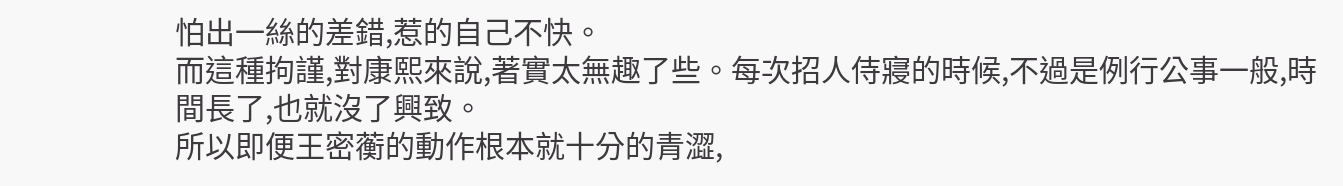怕出一絲的差錯,惹的自己不快。
而這種拘謹,對康熙來說,著實太無趣了些。每次招人侍寢的時候,不過是例行公事一般,時間長了,也就沒了興致。
所以即便王密蘅的動作根本就十分的青澀,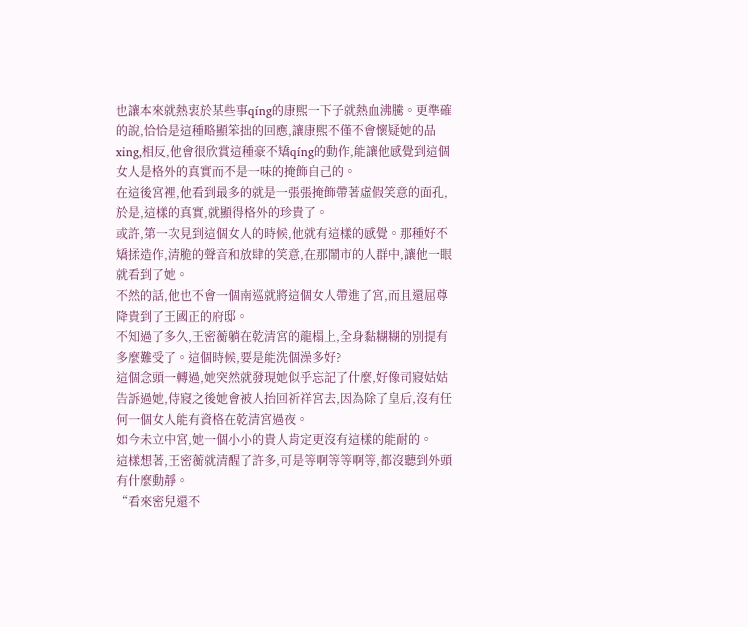也讓本來就熱衷於某些事qíng的康熙一下子就熱血沸騰。更準確的說,恰恰是這種略顯笨拙的回應,讓康熙不僅不會懷疑她的品xing,相反,他會很欣賞這種豪不矯qíng的動作,能讓他感覺到這個女人是格外的真實而不是一味的掩飾自己的。
在這後宮裡,他看到最多的就是一張張掩飾帶著虛假笑意的面孔,於是,這樣的真實,就顯得格外的珍貴了。
或許,第一次見到這個女人的時候,他就有這樣的感覺。那種好不矯揉造作,清脆的聲音和放肆的笑意,在那鬧市的人群中,讓他一眼就看到了她。
不然的話,他也不會一個南巡就將這個女人帶進了宮,而且還屈尊降貴到了王國正的府邸。
不知過了多久,王密蘅躺在乾清宮的龍榻上,全身黏糊糊的別提有多麼難受了。這個時候,要是能洗個澡多好?
這個念頭一轉過,她突然就發現她似乎忘記了什麼,好像司寢姑姑告訴過她,侍寢之後她會被人抬回祈祥宮去,因為除了皇后,沒有任何一個女人能有資格在乾清宮過夜。
如今未立中宮,她一個小小的貴人肯定更沒有這樣的能耐的。
這樣想著,王密蘅就清醒了許多,可是等啊等等啊等,都沒聽到外頭有什麼動靜。
“看來密兒還不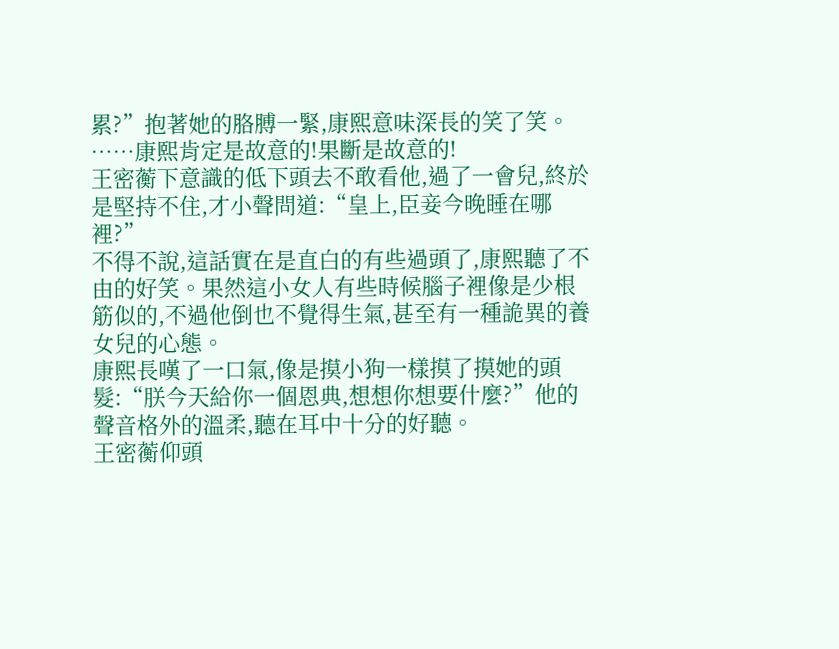累?”抱著她的胳膊一緊,康熙意味深長的笑了笑。
……康熙肯定是故意的!果斷是故意的!
王密蘅下意識的低下頭去不敢看他,過了一會兒,終於是堅持不住,才小聲問道:“皇上,臣妾今晚睡在哪裡?”
不得不說,這話實在是直白的有些過頭了,康熙聽了不由的好笑。果然這小女人有些時候腦子裡像是少根筋似的,不過他倒也不覺得生氣,甚至有一種詭異的養女兒的心態。
康熙長嘆了一口氣,像是摸小狗一樣摸了摸她的頭髮:“朕今天給你一個恩典,想想你想要什麼?”他的聲音格外的溫柔,聽在耳中十分的好聽。
王密蘅仰頭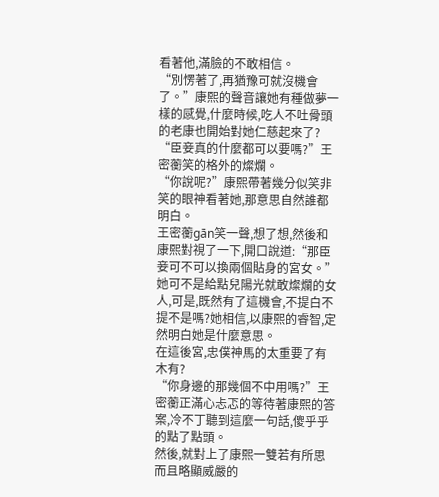看著他,滿臉的不敢相信。
“別愣著了,再猶豫可就沒機會了。”康熙的聲音讓她有種做夢一樣的感覺,什麼時候,吃人不吐骨頭的老康也開始對她仁慈起來了?
“臣妾真的什麼都可以要嗎?”王密蘅笑的格外的燦爛。
“你說呢?”康熙帶著幾分似笑非笑的眼神看著她,那意思自然誰都明白。
王密蘅gān笑一聲,想了想,然後和康熙對視了一下,開口說道:“那臣妾可不可以換兩個貼身的宮女。”
她可不是給點兒陽光就敢燦爛的女人,可是,既然有了這機會,不提白不提不是嗎?她相信,以康熙的睿智,定然明白她是什麼意思。
在這後宮,忠僕神馬的太重要了有木有?
“你身邊的那幾個不中用嗎?”王密蘅正滿心忐忑的等待著康熙的答案,冷不丁聽到這麼一句話,傻乎乎的點了點頭。
然後,就對上了康熙一雙若有所思而且略顯威嚴的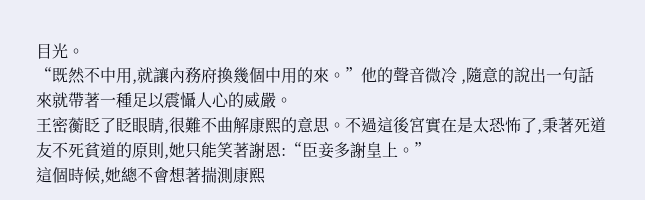目光。
“既然不中用,就讓內務府換幾個中用的來。”他的聲音微冷 ,隨意的說出一句話來就帶著一種足以震懾人心的威嚴。
王密蘅眨了眨眼睛,很難不曲解康熙的意思。不過這後宮實在是太恐怖了,秉著死道友不死貧道的原則,她只能笑著謝恩:“臣妾多謝皇上。”
這個時候,她總不會想著揣測康熙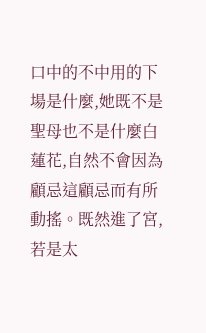口中的不中用的下場是什麼,她既不是聖母也不是什麼白蓮花,自然不會因為顧忌這顧忌而有所動搖。既然進了宮,若是太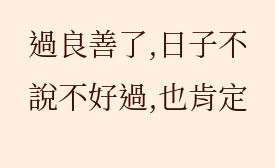過良善了,日子不說不好過,也肯定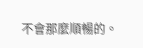不會那麼順暢的。